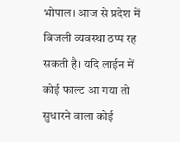भोपाल। आज से प्रदेश में बिजली व्यवस्था ठप्प रह सकती है। यदि लाईन में कोई फाल्ट आ गया तो सुधारने वाला कोई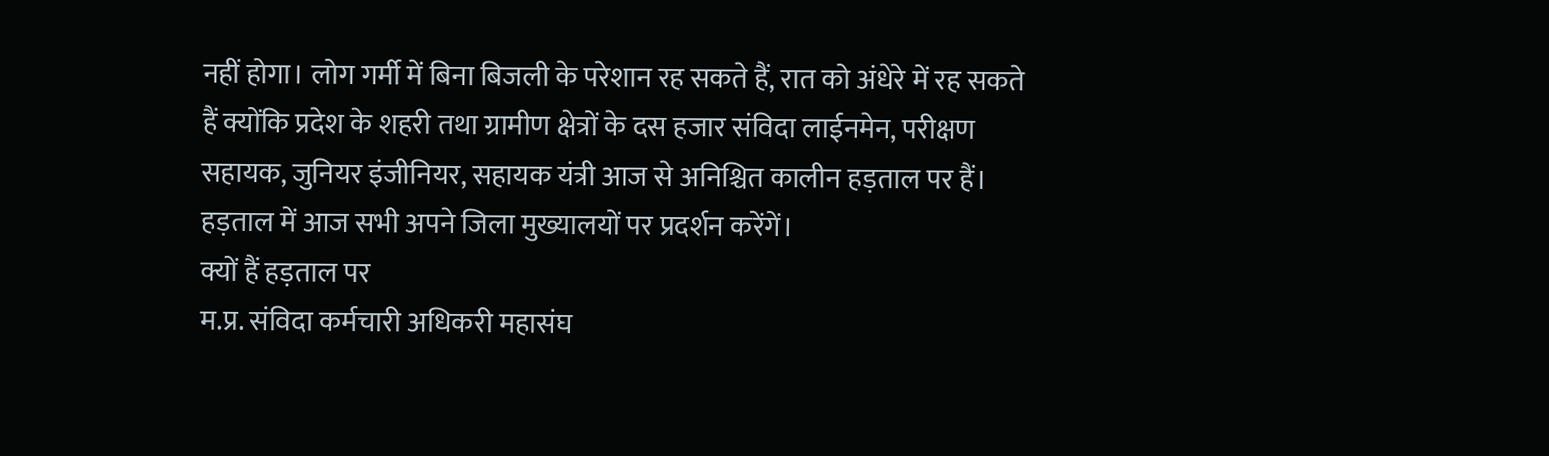नहीं होगा। लोग गर्मी में बिना बिजली के परेशान रह सकते हैं, रात को अंधेरे में रह सकते हैं क्योंकि प्रदेश के शहरी तथा ग्रामीण क्षेत्रों के दस हजार संविदा लाईनमेन, परीक्षण सहायक, जुनियर इंजीनियर, सहायक यंत्री आज से अनिश्चित कालीन हड़ताल पर हैं। हड़ताल में आज सभी अपने जिला मुख्यालयों पर प्रदर्शन करेंगें।
क्यों हैं हड़ताल पर
म.प्र. संविदा कर्मचारी अधिकरी महासंघ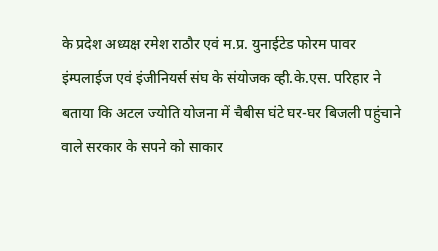के प्रदेश अध्यक्ष रमेश राठौर एवं म.प्र. युनाईटेड फोरम पावर इंम्पलाईज एवं इंजीनियर्स संघ के संयोजक व्ही.के.एस. परिहार ने बताया कि अटल ज्योति योजना में चैबीस घंटे घर-घर बिजली पहुंचाने वाले सरकार के सपने को साकार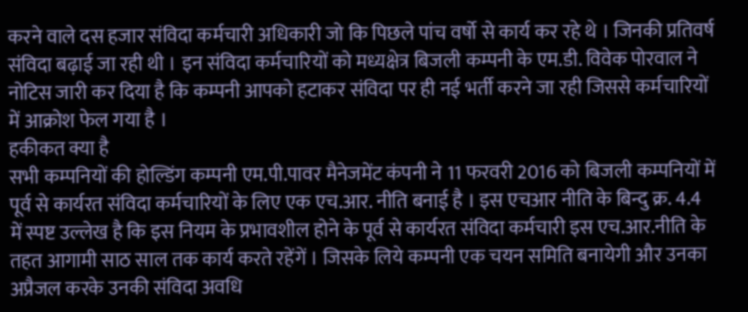करने वाले दस हजार संविदा कर्मचारी अधिकारी जो कि पिछले पांच वर्षो से कार्य कर रहे थे । जिनकी प्रतिवर्ष संविदा बढ़ाई जा रही थी । इन संविदा कर्मचारियों को मध्यक्षेत्र बिजली कम्पनी के एम.डी. विवेक पोरवाल ने नोटिस जारी कर दिया है कि कम्पनी आपको हटाकर संविदा पर ही नई भर्ती करने जा रही जिससे कर्मचारियों में आक्रोश फेल गया है ।
हकीकत क्या है
सभी कम्पनियों की होल्डिंग कम्पनी एम.पी.पावर मैनेजमेंट कंपनी ने 11 फरवरी 2016 को बिजली कम्पनियों में पूर्व से कार्यरत संविदा कर्मचारियों के लिए एक एच.आर. नीति बनाई है । इस एचआर नीति के बिन्दु क्र. 4.4 में स्पष्ट उल्लेख है कि इस नियम के प्रभावशील होने के पूर्व से कार्यरत संविदा कर्मचारी इस एच.आर.नीति के तहत आगामी साठ साल तक कार्य करते रहेंगें । जिसके लिये कम्पनी एक चयन समिति बनायेगी और उनका अप्रैजल करके उनकी संविदा अवधि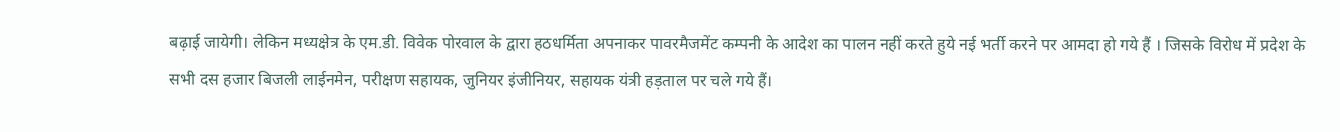बढ़ाई जायेगी। लेकिन मध्यक्षेत्र के एम.डी. विवेक पोरवाल के द्वारा हठधर्मिता अपनाकर पावरमैजमेंट कम्पनी के आदेश का पालन नहीं करते हुये नई भर्ती करने पर आमदा हो गये हैं । जिसके विरोध में प्रदेश के सभी दस हजार बिजली लाईनमेन, परीक्षण सहायक, जुनियर इंजीनियर, सहायक यंत्री हड़ताल पर चले गये हैं।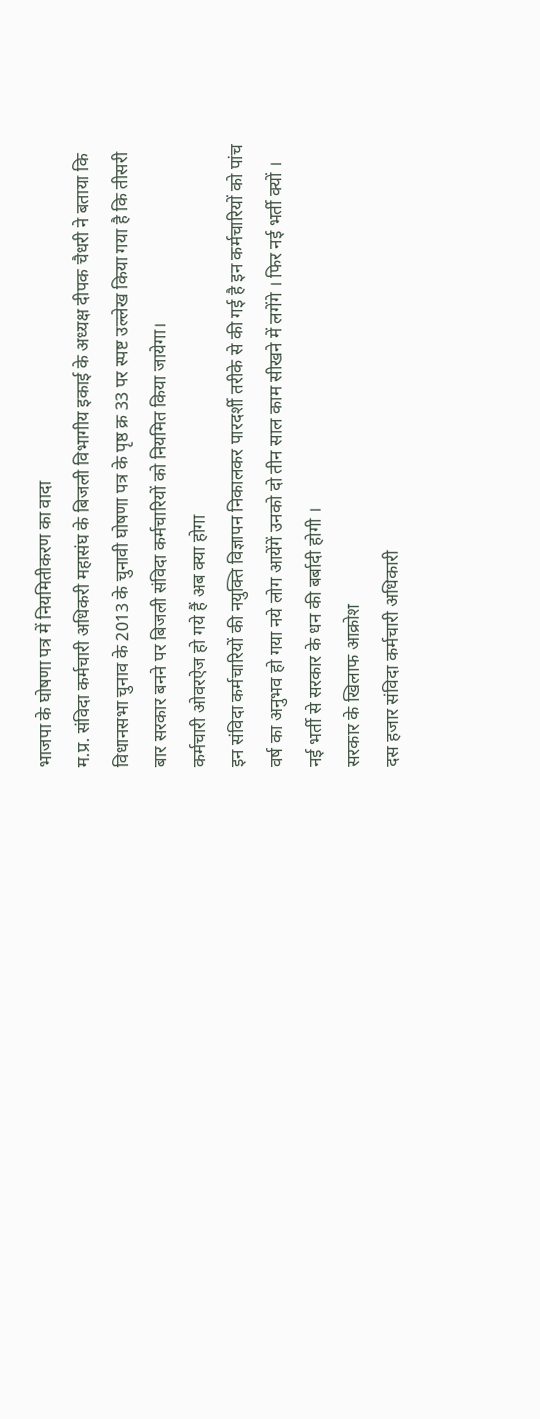भाजपा के घोषणा पत्र में नियमितीकरण का वादा
म.प्र. संविदा कर्मचारी अधिकरी महासंघ के बिजली विभागीय इकाई के अध्यक्ष दीपक चैधरी ने बताया कि विधानसभा चुनाव के 2013 के चुनावी घोषणा पत्र के पृष्ठ क्र 33 पर स्पष्ट उल्लेख किया गया है कि तीसरी बार सरकार बनने पर बिजली संविदा कर्मचारियों को नियमित किया जायेगा।
कर्मचारी ओवरऐज हो गये हैं अब क्या होगा
इन संविदा कर्मचारियों की नयुक्ति विज्ञापन निकालकर पारदर्शी तरीके से की गई है इन कर्मचारियों को पांच वर्ष का अनुभव हो गया नये लोग आयेंगें उनको दो तीन साल काम सीखने में लगेंगे । फिर नई भर्ती क्यों । नई भर्ती से सरकार के धन की बर्बादी होगी ।
सरकार के खिलाफ आक्रोश
दस हजार संविदा कर्मचारी अधिकारी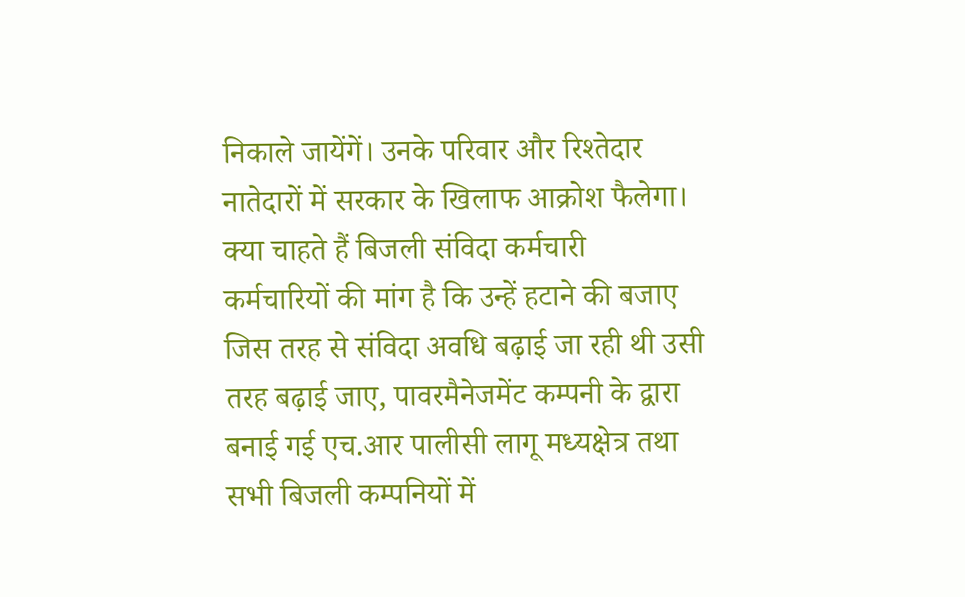निकाले जायेंगें। उनके परिवार और रिश्तेदार नातेदारों में सरकार के खिलाफ आक्रोश फैलेगा।
क्या चाहते हैं बिजली संविदा कर्मचारी
कर्मचारियों की मांग है कि उन्हें हटाने की बजाए जिस तरह से संविदा अवधि बढ़ाई जा रही थी उसी तरह बढ़ाई जाए, पावरमैनेजमेंट कम्पनी के द्वारा बनाई गई एच.आर पालीसी लागू मध्यक्षेत्र तथा सभी बिजली कम्पनियों में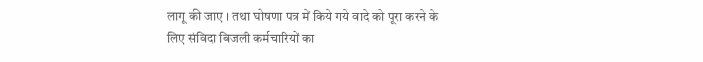लागू की जाए । तथा घोषणा पत्र में किये गये वादे को पूरा करने के लिए संविदा बिजली कर्मचारियों का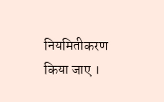नियमितीकरण किया जाए ।